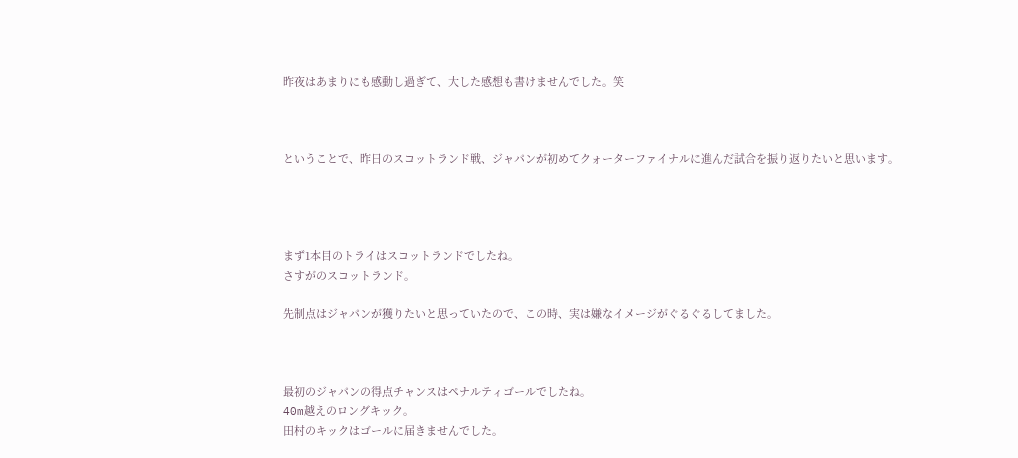昨夜はあまりにも感動し過ぎて、大した感想も書けませんでした。笑



ということで、昨日のスコットランド戦、ジャパンが初めてクォーターファイナルに進んだ試合を振り返りたいと思います。




まず1本目のトライはスコットランドでしたね。
さすがのスコットランド。

先制点はジャパンが獲りたいと思っていたので、この時、実は嫌なイメージがぐるぐるしてました。



最初のジャパンの得点チャンスはペナルティゴールでしたね。
40m越えのロングキック。
田村のキックはゴールに届きませんでした。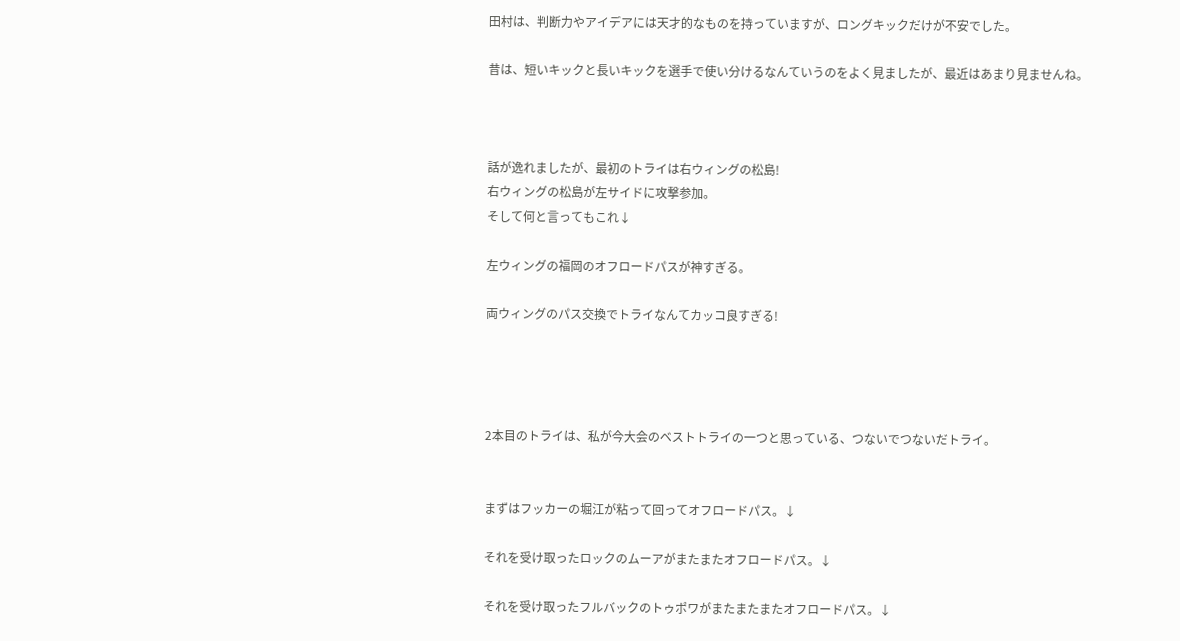田村は、判断力やアイデアには天才的なものを持っていますが、ロングキックだけが不安でした。

昔は、短いキックと長いキックを選手で使い分けるなんていうのをよく見ましたが、最近はあまり見ませんね。



話が逸れましたが、最初のトライは右ウィングの松島!
右ウィングの松島が左サイドに攻撃参加。
そして何と言ってもこれ↓

左ウィングの福岡のオフロードパスが神すぎる。

両ウィングのパス交換でトライなんてカッコ良すぎる!




2本目のトライは、私が今大会のベストトライの一つと思っている、つないでつないだトライ。


まずはフッカーの堀江が粘って回ってオフロードパス。↓

それを受け取ったロックのムーアがまたまたオフロードパス。↓

それを受け取ったフルバックのトゥポワがまたまたまたオフロードパス。↓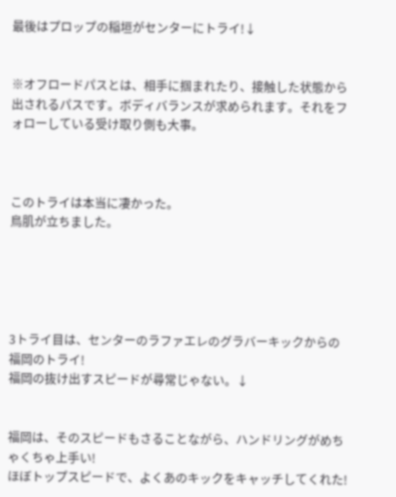最後はプロップの稲垣がセンターにトライ!↓


※オフロードパスとは、相手に掴まれたり、接触した状態から出されるパスです。ボディバランスが求められます。それをフォローしている受け取り側も大事。



このトライは本当に凄かった。
鳥肌が立ちました。





3トライ目は、センターのラファエレのグラバーキックからの福岡のトライ!
福岡の抜け出すスピードが尋常じゃない。↓


福岡は、そのスピードもさることながら、ハンドリングがめちゃくちゃ上手い!
ほぼトップスピードで、よくあのキックをキャッチしてくれた!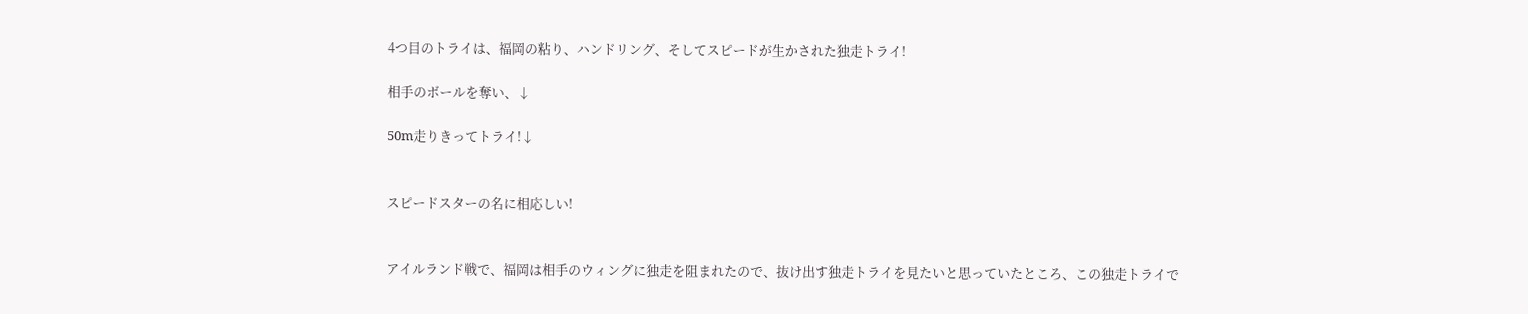4つ目のトライは、福岡の粘り、ハンドリング、そしてスピードが生かされた独走トライ!

相手のボールを奪い、↓

50m走りきってトライ!↓


スピードスターの名に相応しい!


アイルランド戦で、福岡は相手のウィングに独走を阻まれたので、抜け出す独走トライを見たいと思っていたところ、この独走トライで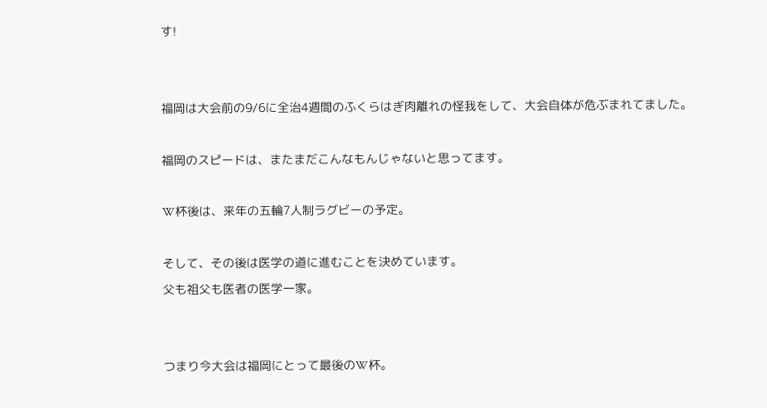す!


福岡は大会前の9/6に全治4週間のふくらはぎ肉離れの怪我をして、大会自体が危ぶまれてました。

福岡のスピードは、またまだこんなもんじゃないと思ってます。

W杯後は、来年の五輪7人制ラグビーの予定。

そして、その後は医学の道に進むことを決めています。
父も祖父も医者の医学一家。


つまり今大会は福岡にとって最後のW杯。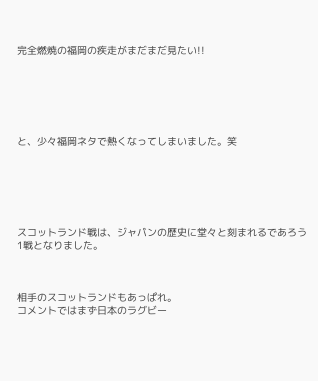完全燃焼の福岡の疾走がまだまだ見たい!!






と、少々福岡ネタで熱くなってしまいました。笑






スコットランド戦は、ジャパンの歴史に堂々と刻まれるであろう1戦となりました。



相手のスコットランドもあっぱれ。
コメントではまず日本のラグビー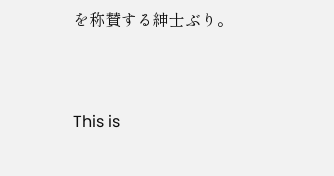を称賛する紳士ぶり。



This is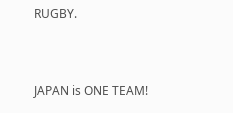RUGBY.


JAPAN is ONE TEAM!